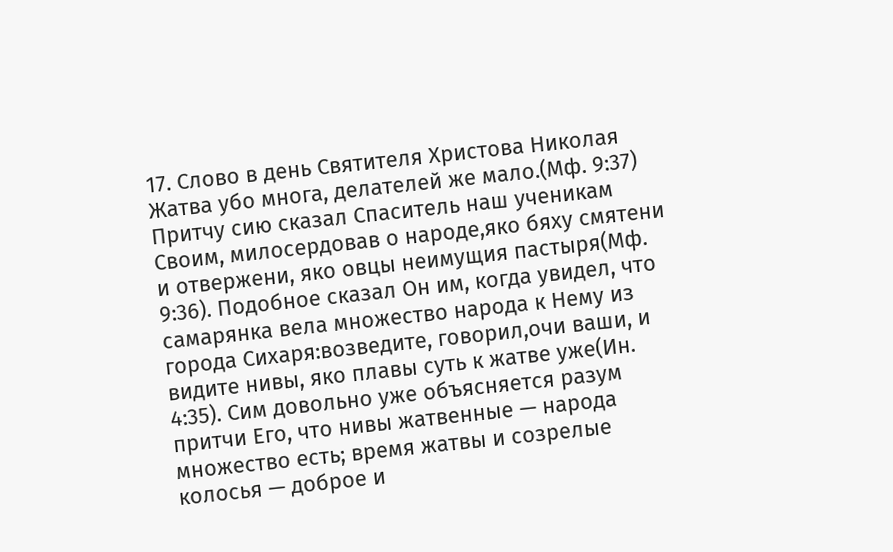17. Слово в день Святителя Христова Николая
Жатва убо многа, делателей же мало.(Мф. 9:37)
Притчу сию сказал Спаситель наш ученикам Своим, милосердовав о народе,яко бяху смятени и отвержени, яко овцы неимущия пастыря(Мф. 9:36). Подобное сказал Он им, когда увидел, что самарянка вела множество народа к Нему из города Сихаря:возведите, говорил,очи ваши, и видите нивы, яко плавы суть к жатве уже(Ин. 4:35). Сим довольно уже объясняется разум притчи Его, что нивы жатвенные — народа множество есть; время жатвы и созрелые колосья — доброе и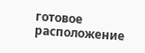готовое расположение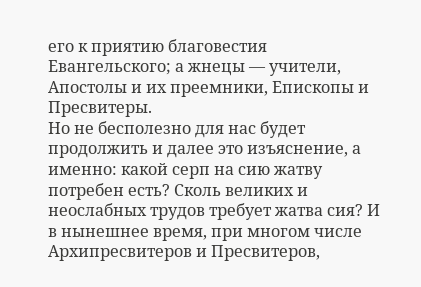его к приятию благовестия Евангельского; а жнецы — учители, Апостолы и их преемники, Епископы и Пресвитеры.
Но не бесполезно для нас будет продолжить и далее это изъяснение, а именно: какой серп на сию жатву потребен есть? Сколь великих и неослабных трудов требует жатва сия? И в нынешнее время, при многом числе Архипресвитеров и Пресвитеров,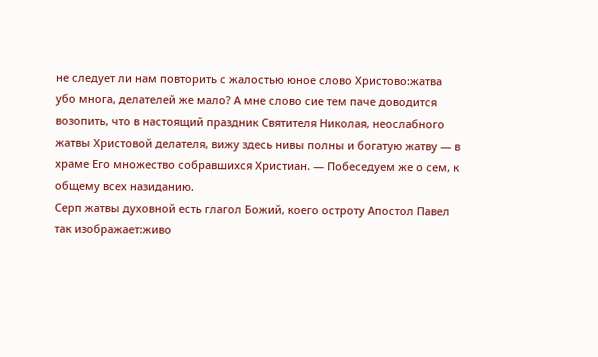не следует ли нам повторить с жалостью юное слово Христово:жатва убо многа, делателей же мало? А мне слово сие тем паче доводится возопить, что в настоящий праздник Святителя Николая, неослабного жатвы Христовой делателя, вижу здесь нивы полны и богатую жатву — в храме Его множество собравшихся Христиан. — Побеседуем же о сем, к общему всех назиданию.
Серп жатвы духовной есть глагол Божий, коего остроту Апостол Павел так изображает:живо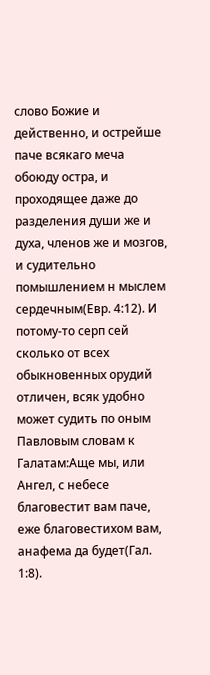слово Божие и действенно, и острейше паче всякаго меча обоюду остра, и проходящее даже до разделения души же и духа, членов же и мозгов, и судительно помышлением н мыслем сердечным(Евр. 4:12). И потому-то серп сей сколько от всех обыкновенных орудий отличен, всяк удобно может судить по оным Павловым словам к Галатам:Аще мы, или Ангел, с небесе благовестит вам паче, еже благовестихом вам, анафема да будет(Гал. 1:8).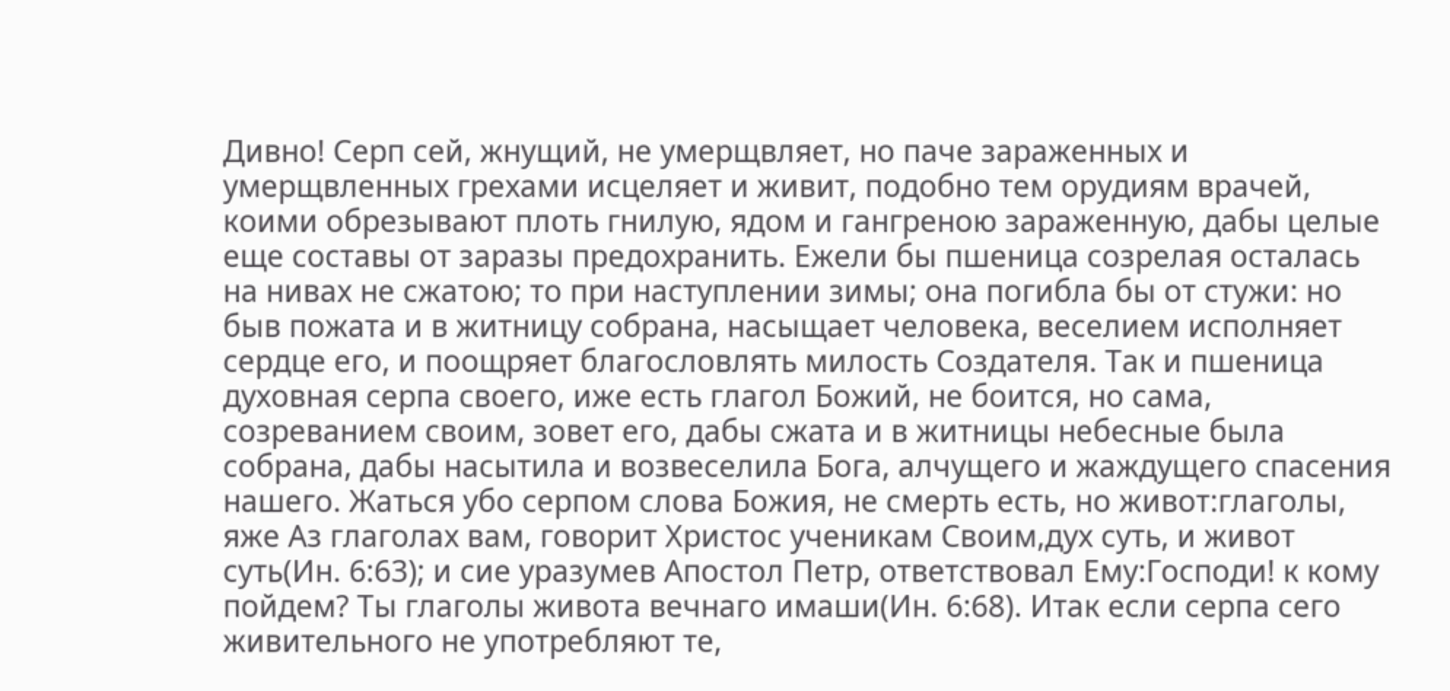Дивно! Серп сей, жнущий, не умерщвляет, но паче зараженных и умерщвленных грехами исцеляет и живит, подобно тем орудиям врачей, коими обрезывают плоть гнилую, ядом и гангреною зараженную, дабы целые еще составы от заразы предохранить. Ежели бы пшеница созрелая осталась на нивах не сжатою; то при наступлении зимы; она погибла бы от стужи: но быв пожата и в житницу собрана, насыщает человека, веселием исполняет сердце его, и поощряет благословлять милость Создателя. Так и пшеница духовная серпа своего, иже есть глагол Божий, не боится, но сама, созреванием своим, зовет его, дабы сжата и в житницы небесные была собрана, дабы насытила и возвеселила Бога, алчущего и жаждущего спасения нашего. Жаться убо серпом слова Божия, не смерть есть, но живот:глаголы, яже Аз глаголах вам, говорит Христос ученикам Своим,дух суть, и живот суть(Ин. 6:63); и сие уразумев Апостол Петр, ответствовал Ему:Господи! к кому пойдем? Ты глаголы живота вечнаго имаши(Ин. 6:68). Итак если серпа сего живительного не употребляют те,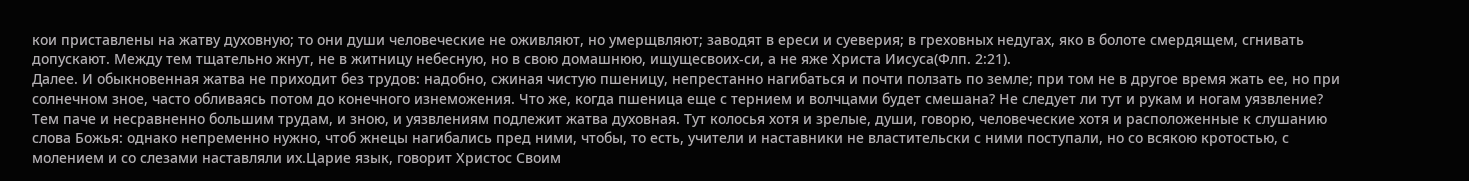кои приставлены на жатву духовную; то они души человеческие не оживляют, но умерщвляют; заводят в ереси и суеверия; в греховных недугах, яко в болоте смердящем, сгнивать допускают. Между тем тщательно жнут, не в житницу небесную, но в свою домашнюю, ищущесвоих-си, а не яже Христа Иисуса(Флп. 2:21).
Далее. И обыкновенная жатва не приходит без трудов: надобно, сжиная чистую пшеницу, непрестанно нагибаться и почти ползать по земле; при том не в другое время жать ее, но при солнечном зное, часто обливаясь потом до конечного изнеможения. Что же, когда пшеница еще с тернием и волчцами будет смешана? Не следует ли тут и рукам и ногам уязвление?
Тем паче и несравненно большим трудам, и зною, и уязвлениям подлежит жатва духовная. Тут колосья хотя и зрелые, души, говорю, человеческие хотя и расположенные к слушанию слова Божья: однако непременно нужно, чтоб жнецы нагибались пред ними, чтобы, то есть, учители и наставники не властительски с ними поступали, но со всякою кротостью, с молением и со слезами наставляли их.Царие язык, говорит Христос Своим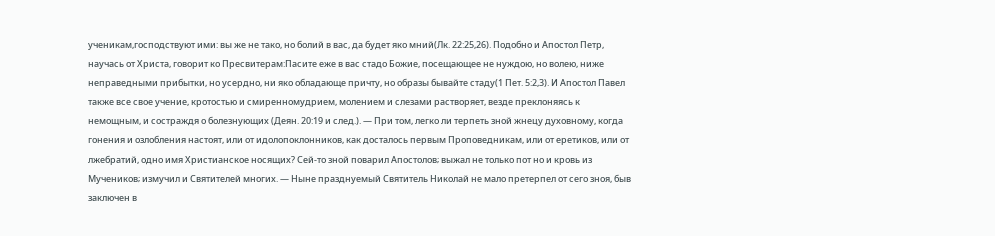ученикам,господствуют ими: вы же не тако, но болий в вас, да будет яко мний(Лк. 22:25,26). Подобно и Апостол Петр, научась от Христа, говорит ко Пресвитерам:Пасите еже в вас стадо Божие, посещающее не нуждою, но волею, ниже неправедными прибытки, но усердно, ни яко обладающе причту, но образы бывайте стаду(1 Пет. 5:2,3). И Апостол Павел также все свое учение, кротостью и смиренномудрием, молением и слезами растворяет, везде преклоняясь к немощным, и состраждя о болезнующих (Деян. 20:19 и след.). — При том, легко ли терпеть зной жнецу духовному, когда гонения и озлобления настоят, или от идолопоклонников, как досталось первым Проповедникам, или от еретиков, или от лжебратий, одно имя Христианское носящих? Сей-то зной поварил Апостолов; выжал не только пот но и кровь из Мучеников; измучил и Святителей многих. — Ныне празднуемый Святитель Николай не мало претерпел от сего зноя, быв заключен в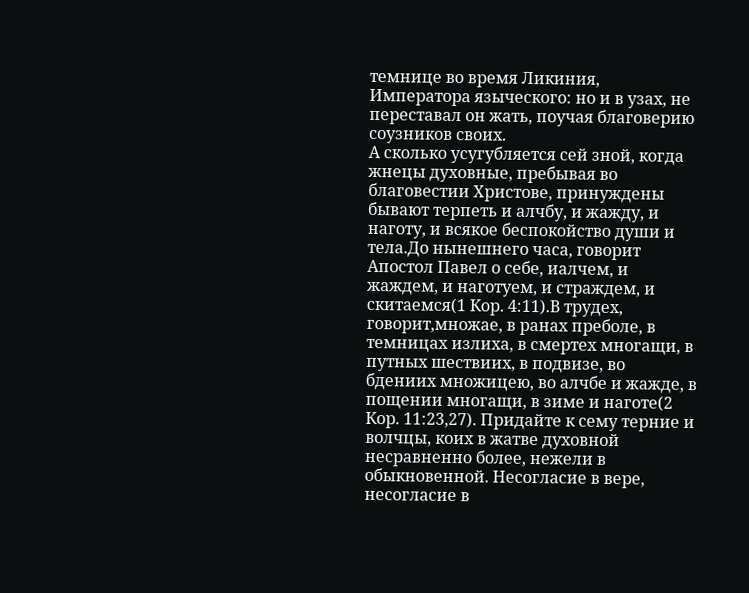темнице во время Ликиния, Императора языческого: но и в узах, не переставал он жать, поучая благоверию соузников своих.
А сколько усугубляется сей зной, когда жнецы духовные, пребывая во благовестии Христове, принуждены бывают терпеть и алчбу, и жажду, и наготу, и всякое беспокойство души и тела.До нынешнего часа, говорит Апостол Павел о себе, иалчем, и жаждем, и наготуем, и страждем, и скитаемся(1 Кор. 4:11).В трудех, говорит,множае, в ранах преболе, в темницах излиха, в смертех многащи, в путных шествиих, в подвизе, во бдениих множицею, во алчбе и жажде, в пощении многащи, в зиме и наготе(2 Кор. 11:23,27). Придайте к сему терние и волчцы, коих в жатве духовной несравненно более, нежели в обыкновенной. Несогласие в вере, несогласие в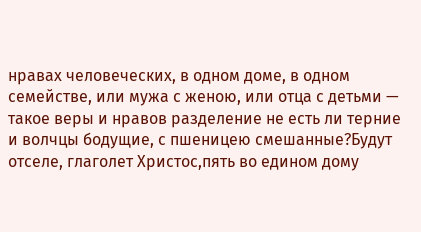нравах человеческих, в одном доме, в одном семействе, или мужа с женою, или отца с детьми — такое веры и нравов разделение не есть ли терние и волчцы бодущие, с пшеницею смешанные?Будут отселе, глаголет Христос,пять во едином дому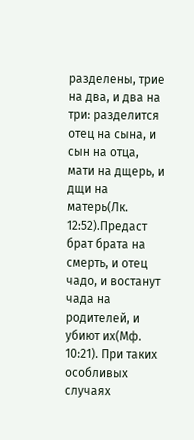разделены, трие на два, и два на три: разделится отец на сына, и сын на отца, мати на дщерь, и дщи на матерь(Лк. 12:52).Предаст брат брата на смерть, и отец чадо, и востанут чада на родителей, и убиют их(Мф. 10:21). При таких особливых случаях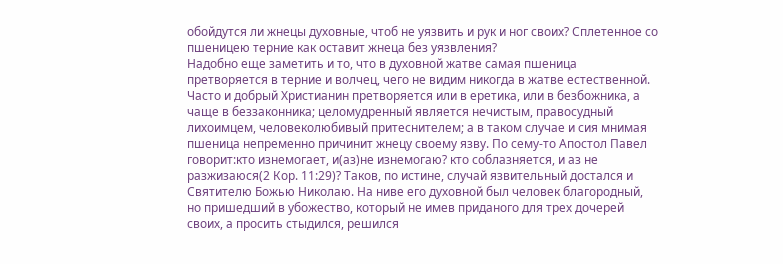обойдутся ли жнецы духовные, чтоб не уязвить и рук и ног своих? Сплетенное со пшеницею терние как оставит жнеца без уязвления?
Надобно еще заметить и то, что в духовной жатве самая пшеница претворяется в терние и волчец, чего не видим никогда в жатве естественной. Часто и добрый Христианин претворяется или в еретика, или в безбожника, а чаще в беззаконника; целомудренный является нечистым, правосудный лихоимцем, человеколюбивый притеснителем; а в таком случае и сия мнимая пшеница непременно причинит жнецу своему язву. По сему-то Апостол Павел говорит:кто изнемогает, и(аз)не изнемогаю? кто соблазняется, и аз не разжизаюся(2 Кор. 11:29)? Таков, по истине, случай язвительный достался и Святителю Божью Николаю. На ниве его духовной был человек благородный, но пришедший в убожество, который не имев приданого для трех дочерей своих, а просить стыдился, решился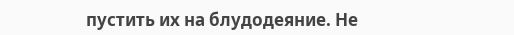пустить их на блудодеяние. Не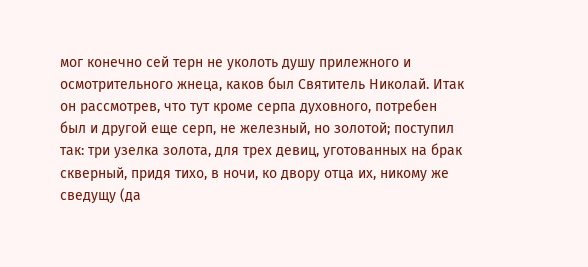мог конечно сей терн не уколоть душу прилежного и осмотрительного жнеца, каков был Святитель Николай. Итак он рассмотрев, что тут кроме серпа духовного, потребен был и другой еще серп, не железный, но золотой; поступил так: три узелка золота, для трех девиц, уготованных на брак скверный, придя тихо, в ночи, ко двору отца их, никому же сведущу (да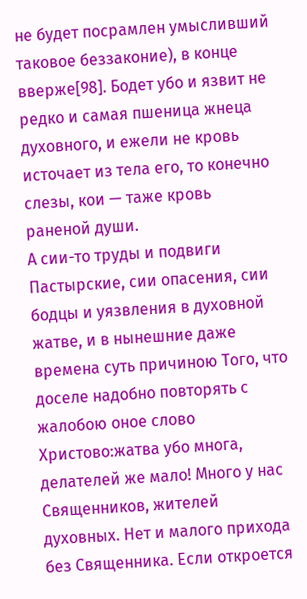не будет посрамлен умысливший таковое беззаконие), в конце вверже[98]. Бодет убо и язвит не редко и самая пшеница жнеца духовного, и ежели не кровь источает из тела его, то конечно слезы, кои — таже кровь раненой души.
А сии-то труды и подвиги Пастырские, сии опасения, сии бодцы и уязвления в духовной жатве, и в нынешние даже времена суть причиною Того, что доселе надобно повторять с жалобою оное слово Христово:жатва убо многа, делателей же мало! Много у нас Священников, жителей духовных. Нет и малого прихода без Священника. Если откроется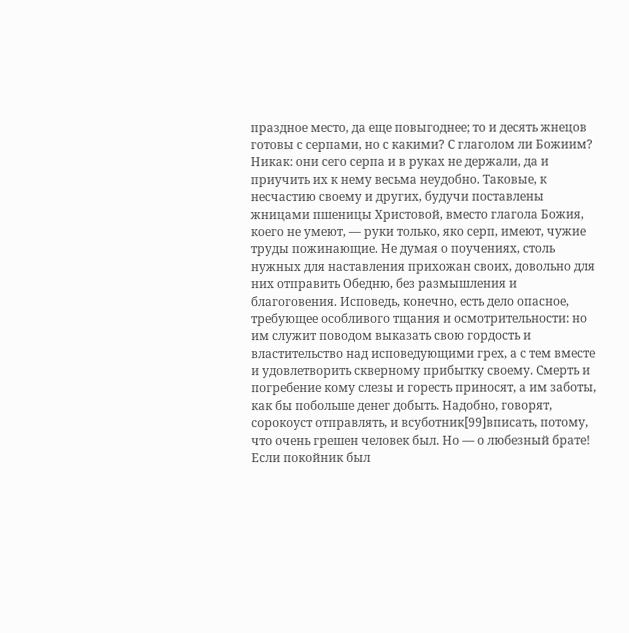праздное место, да еще повыгоднее; то и десять жнецов готовы с серпами, но с какими? С глаголом ли Божиим? Никак: они сего серпа и в руках не держали, да и приучить их к нему весьма неудобно. Таковые, к несчастию своему и других, будучи поставлены жницами пшеницы Христовой, вместо глагола Божия, коего не умеют, — руки только, яко серп, имеют, чужие труды пожинающие. Не думая о поучениях, столь нужных для наставления прихожан своих, довольно для них отправить Обедню, без размышления и благоговения. Исповедь, конечно, есть дело опасное, требующее особливого тщания и осмотрительности: но им служит поводом выказать свою гордость и властительство над исповедующими грех, а с тем вместе и удовлетворить скверному прибытку своему. Смерть и погребение кому слезы и горесть приносят, а им заботы, как бы побольше денег добыть. Надобно, говорят, сорокоуст отправлять, и всуботник[99]вписать, потому, что очень грешен человек был. Но — о любезный брате! Если покойник был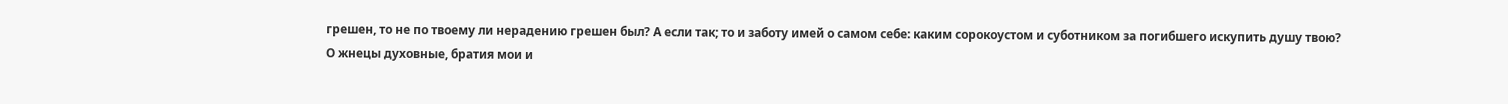грешен, то не по твоему ли нерадению грешен был? А если так; то и заботу имей о самом себе: каким сорокоустом и суботником за погибшего искупить душу твою?
О жнецы духовные, братия мои и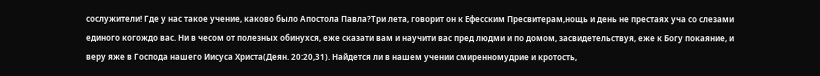сослужители! Где у нас такое учение, каково было Апостола Павла?Три лета, говорит он к Ефесским Пресвитерам,нощь и день не престаях уча со слезами единого когождо вас. Ни в чесом от полезных обинухся, еже сказати вам и научити вас пред людми и по домом, засвидетельствуя, еже к Богу покаяние, и веру яже в Господа нашего Иисуса Христа(Деян. 20:20,31). Найдется ли в нашем учении смиренномудрие и кротость,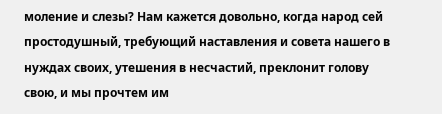моление и слезы? Нам кажется довольно, когда народ сей простодушный, требующий наставления и совета нашего в нуждах своих, утешения в несчастий, преклонит голову свою, и мы прочтем им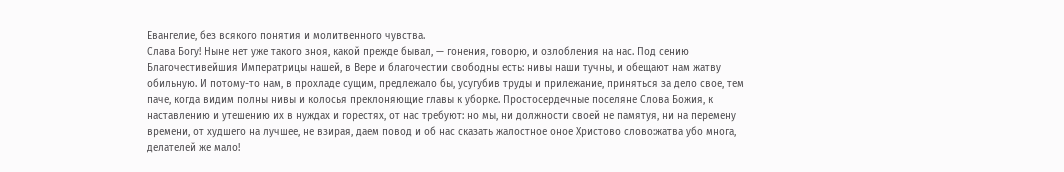Евангелие, без всякого понятия и молитвенного чувства.
Слава Богу! Ныне нет уже такого зноя, какой прежде бывал, — гонения, говорю, и озлобления на нас. Под сению Благочестивейшия Императрицы нашей, в Вере и благочестии свободны есть: нивы наши тучны, и обещают нам жатву обильную. И потому-то нам, в прохладе сущим, предлежало бы, усугубив труды и прилежание, приняться за дело свое, тем паче, когда видим полны нивы и колосья преклоняющие главы к уборке. Простосердечные поселяне Слова Божия, к наставлению и утешению их в нуждах и горестях, от нас требуют: но мы, ни должности своей не памятуя, ни на перемену времени, от худшего на лучшее, не взирая, даем повод и об нас сказать жалостное оное Христово слово:жатва убо многа, делателей же мало!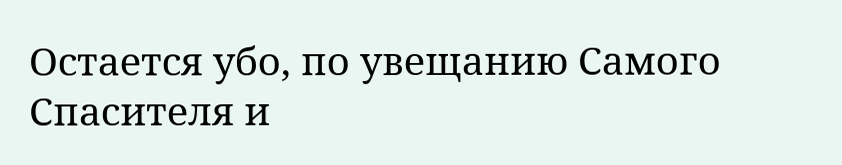Остается убо, по увещанию Самого Спасителя и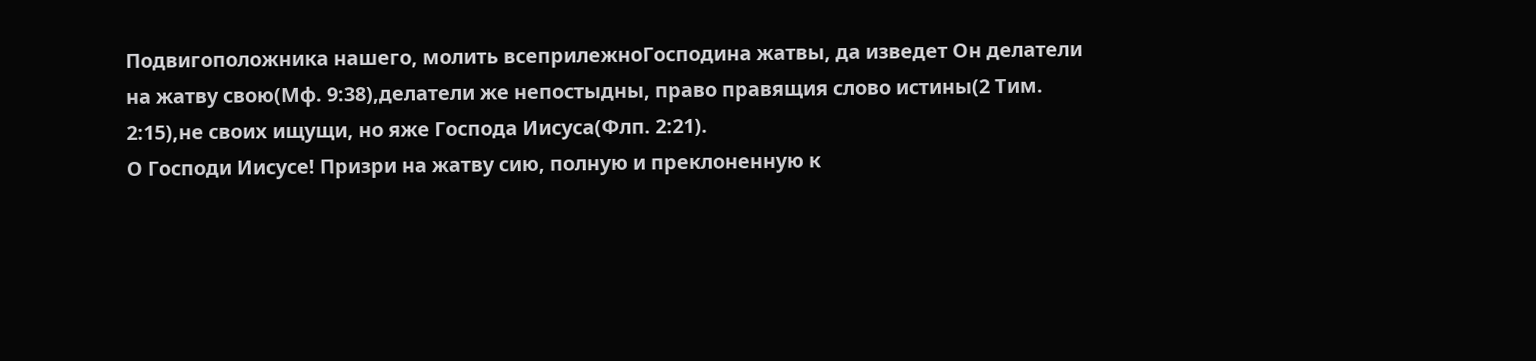Подвигоположника нашего, молить всеприлежноГосподина жатвы, да изведет Он делатели на жатву свою(Мф. 9:38),делатели же непостыдны, право правящия слово истины(2 Тим. 2:15),не своих ищущи, но яже Господа Иисуса(Флп. 2:21).
О Господи Иисусе! Призри на жатву сию, полную и преклоненную к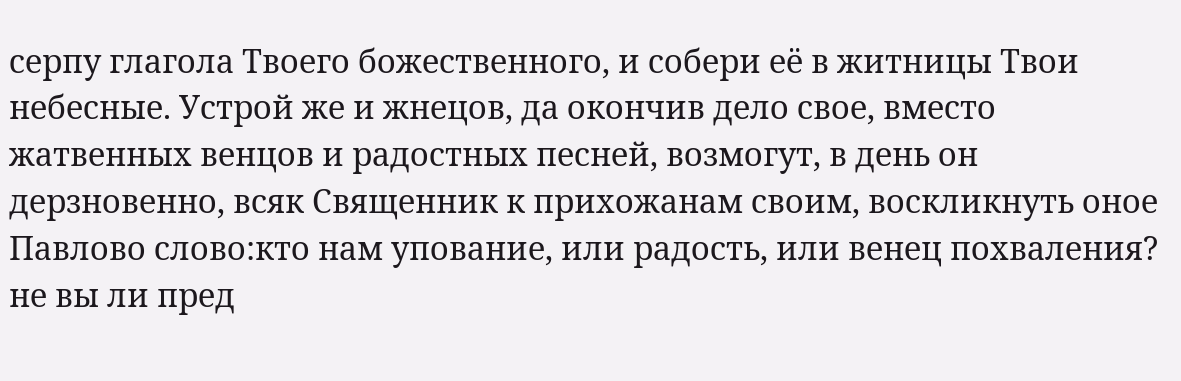серпу глагола Твоего божественного, и собери её в житницы Твои небесные. Устрой же и жнецов, да окончив дело свое, вместо жатвенных венцов и радостных песней, возмогут, в день он дерзновенно, всяк Священник к прихожанам своим, воскликнуть оное Павлово слово:кто нам упование, или радость, или венец похваления? не вы ли пред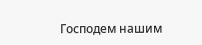Господем нашим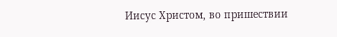Иисус Христом, во пришествии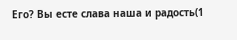Его? Вы есте слава наша и радость(1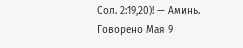Сол. 2:19,20)! — Аминь.
Говорено Мая 9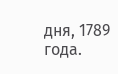дня, 1789 года.